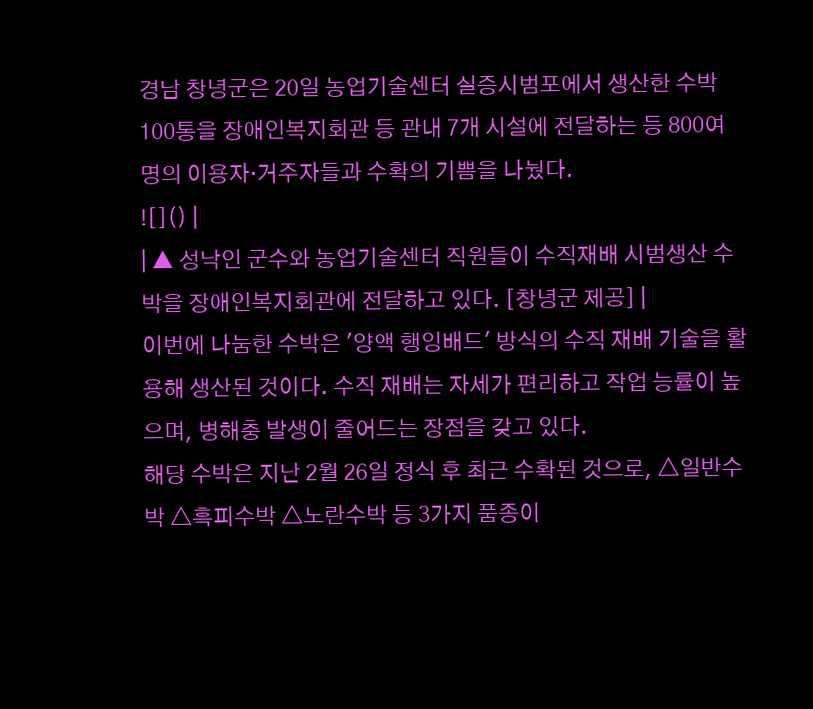경남 창녕군은 20일 농업기술센터 실증시범포에서 생산한 수박 100통을 장애인복지회관 등 관내 7개 시설에 전달하는 등 800여 명의 이용자·거주자들과 수확의 기쁨을 나눴다.
![]() |
| ▲ 성낙인 군수와 농업기술센터 직원들이 수직재배 시범생산 수박을 장애인복지회관에 전달하고 있다. [창녕군 제공] |
이번에 나눔한 수박은 '양액 행잉배드' 방식의 수직 재배 기술을 활용해 생산된 것이다. 수직 재배는 자세가 편리하고 작업 능률이 높으며, 병해충 발생이 줄어드는 장점을 갖고 있다.
해당 수박은 지난 2월 26일 정식 후 최근 수확된 것으로, △일반수박 △흑피수박 △노란수박 등 3가지 품종이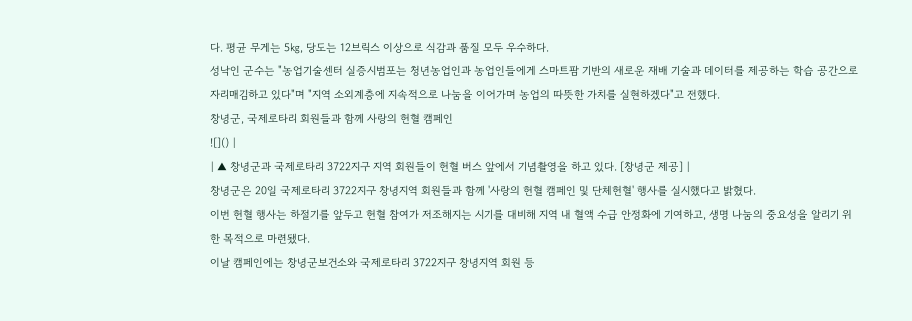다. 평균 무게는 5㎏, 당도는 12브릭스 이상으로 식감과 품질 모두 우수하다.
성낙인 군수는 "농업기술센터 실증시범포는 청년농업인과 농업인들에게 스마트팜 기반의 새로운 재배 기술과 데이터를 제공하는 학습 공간으로 자리매김하고 있다"며 "지역 소외계층에 지속적으로 나눔을 이어가며 농업의 따뜻한 가치를 실현하겠다"고 전했다.
창녕군, 국제로타리 회원들과 함께 사랑의 헌혈 캠페인
![]() |
| ▲ 창녕군과 국제로타리 3722지구 지역 회원들이 헌혈 버스 앞에서 기념촬영을 하고 있다. [창녕군 제공] |
창녕군은 20일 국제로타리 3722지구 창녕지역 회원들과 함께 '사랑의 헌혈 캠페인 및 단체헌혈' 행사를 실시했다고 밝혔다.
이번 헌혈 행사는 하절기를 앞두고 헌혈 참여가 저조해지는 시기를 대비해 지역 내 혈액 수급 안정화에 기여하고, 생명 나눔의 중요성을 알리기 위한 목적으로 마련됐다.
이날 캠페인에는 창녕군보건소와 국제로타리 3722지구 창녕지역 회원 등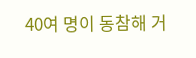40여 명이 동참해 거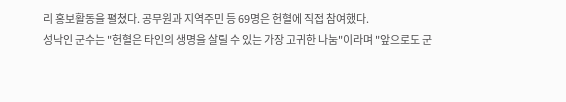리 홍보활동을 펼쳤다. 공무원과 지역주민 등 69명은 헌혈에 직접 참여했다.
성낙인 군수는 "헌혈은 타인의 생명을 살릴 수 있는 가장 고귀한 나눔"이라며 "앞으로도 군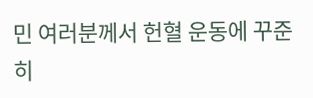민 여러분께서 헌혈 운동에 꾸준히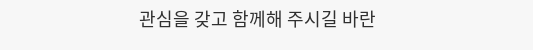관심을 갖고 함께해 주시길 바란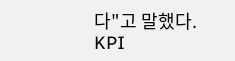다"고 말했다.
KPI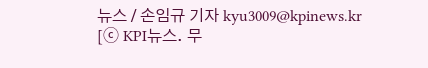뉴스 / 손임규 기자 kyu3009@kpinews.kr
[ⓒ KPI뉴스. 무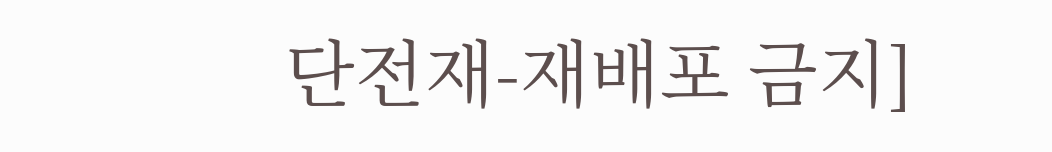단전재-재배포 금지]